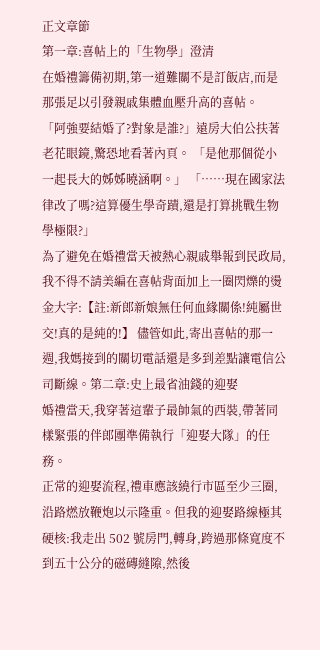正文章節
第一章:喜帖上的「生物學」澄清
在婚禮籌備初期,第一道難關不是訂飯店,而是那張足以引發親戚集體血壓升高的喜帖。
「阿強要結婚了?對象是誰?」遠房大伯公扶著老花眼鏡,驚恐地看著內頁。 「是他那個從小一起長大的姊姊曉涵啊。」 「……現在國家法律改了嗎?這算優生學奇蹟,還是打算挑戰生物學極限?」
為了避免在婚禮當天被熱心親戚舉報到民政局,我不得不請美編在喜帖背面加上一圈閃爍的燙金大字:【註:新郎新娘無任何血緣關係!純屬世交!真的是純的!】 儘管如此,寄出喜帖的那一週,我媽接到的關切電話還是多到差點讓電信公司斷線。第二章:史上最省油錢的迎娶
婚禮當天,我穿著這輩子最帥氣的西裝,帶著同樣緊張的伴郎團準備執行「迎娶大隊」的任務。
正常的迎娶流程,禮車應該繞行市區至少三圈,沿路燃放鞭炮以示隆重。但我的迎娶路線極其硬核:我走出 502 號房門,轉身,跨過那條寬度不到五十公分的磁磚縫隙,然後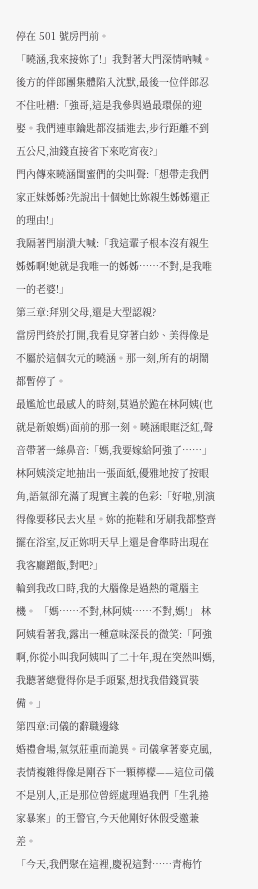停在 501 號房門前。
「曉涵,我來接妳了!」我對著大門深情吶喊。
後方的伴郎團集體陷入沈默,最後一位伴郎忍不住吐槽:「強哥,這是我參與過最環保的迎娶。我們連車鑰匙都沒插進去,步行距離不到五公尺,油錢直接省下來吃宵夜?」
門內傳來曉涵閨蜜們的尖叫聲:「想帶走我們家正妹姊姊?先說出十個她比妳親生姊姊還正的理由!」
我隔著門崩潰大喊:「我這輩子根本沒有親生姊姊啊!她就是我唯一的姊姊……不對,是我唯一的老婆!」
第三章:拜別父母,還是大型認親?
當房門終於打開,我看見穿著白紗、美得像是不屬於這個次元的曉涵。那一刻,所有的胡鬧都暫停了。
最尷尬也最感人的時刻,莫過於跪在林阿姨(也就是新娘媽)面前的那一刻。曉涵眼眶泛紅,聲音帶著一絲鼻音:「媽,我要嫁給阿強了……」
林阿姨淡定地抽出一張面紙,優雅地按了按眼角,語氣卻充滿了現實主義的色彩:「好啦,別演得像要移民去火星。妳的拖鞋和牙刷我都整齊擺在浴室,反正妳明天早上還是會準時出現在我客廳蹭飯,對吧?」
輪到我改口時,我的大腦像是過熱的電腦主機。 「媽……不對,林阿姨……不對,媽!」 林阿姨看著我,露出一種意味深長的微笑:「阿強啊,你從小叫我阿姨叫了二十年,現在突然叫媽,我聽著總覺得你是手頭緊,想找我借錢買裝備。」
第四章:司儀的辭職邊緣
婚禮會場,氣氛莊重而詭異。司儀拿著麥克風,表情複雜得像是剛吞下一顆檸檬——這位司儀不是別人,正是那位曾經處理過我們「生乳捲家暴案」的王警官,今天他剛好休假受邀兼差。
「今天,我們聚在這裡,慶祝這對……青梅竹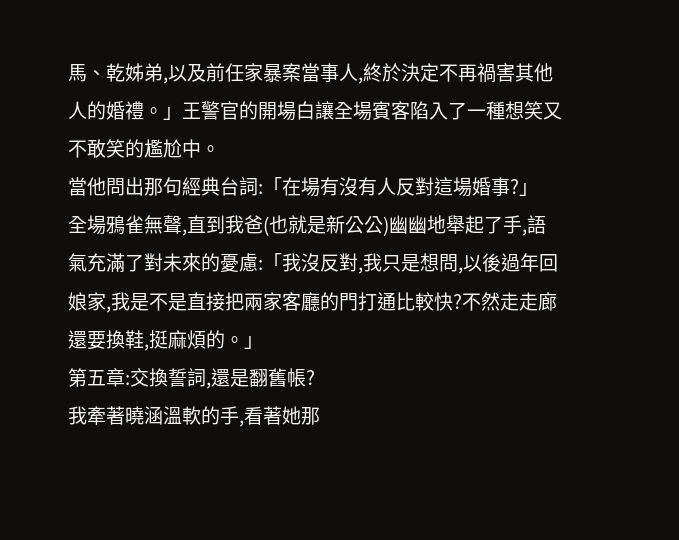馬、乾姊弟,以及前任家暴案當事人,終於決定不再禍害其他人的婚禮。」王警官的開場白讓全場賓客陷入了一種想笑又不敢笑的尷尬中。
當他問出那句經典台詞:「在場有沒有人反對這場婚事?」
全場鴉雀無聲,直到我爸(也就是新公公)幽幽地舉起了手,語氣充滿了對未來的憂慮:「我沒反對,我只是想問,以後過年回娘家,我是不是直接把兩家客廳的門打通比較快?不然走走廊還要換鞋,挺麻煩的。」
第五章:交換誓詞,還是翻舊帳?
我牽著曉涵溫軟的手,看著她那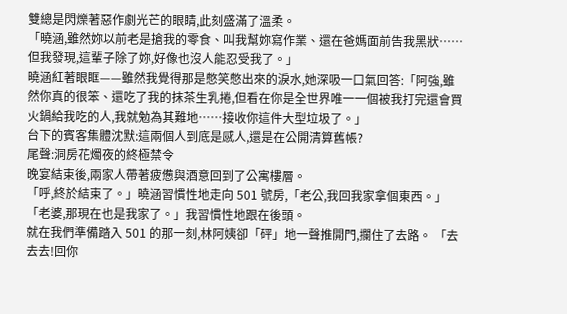雙總是閃爍著惡作劇光芒的眼睛,此刻盛滿了溫柔。
「曉涵,雖然妳以前老是搶我的零食、叫我幫妳寫作業、還在爸媽面前告我黑狀……但我發現,這輩子除了妳,好像也沒人能忍受我了。」
曉涵紅著眼眶——雖然我覺得那是憋笑憋出來的淚水,她深吸一口氣回答:「阿強,雖然你真的很笨、還吃了我的抹茶生乳捲,但看在你是全世界唯一一個被我打完還會買火鍋給我吃的人,我就勉為其難地……接收你這件大型垃圾了。」
台下的賓客集體沈默:這兩個人到底是感人,還是在公開清算舊帳?
尾聲:洞房花燭夜的終極禁令
晚宴結束後,兩家人帶著疲憊與酒意回到了公寓樓層。
「呼,終於結束了。」曉涵習慣性地走向 501 號房,「老公,我回我家拿個東西。」 「老婆,那現在也是我家了。」我習慣性地跟在後頭。
就在我們準備踏入 501 的那一刻,林阿姨卻「砰」地一聲推開門,攔住了去路。 「去去去!回你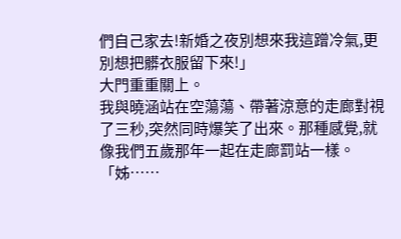們自己家去!新婚之夜別想來我這蹭冷氣,更別想把髒衣服留下來!」
大門重重關上。
我與曉涵站在空蕩蕩、帶著涼意的走廊對視了三秒,突然同時爆笑了出來。那種感覺,就像我們五歲那年一起在走廊罰站一樣。
「姊……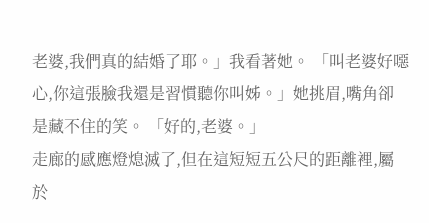老婆,我們真的結婚了耶。」我看著她。 「叫老婆好噁心,你這張臉我還是習慣聽你叫姊。」她挑眉,嘴角卻是藏不住的笑。 「好的,老婆。」
走廊的感應燈熄滅了,但在這短短五公尺的距離裡,屬於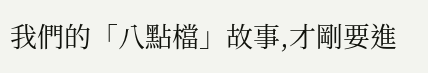我們的「八點檔」故事,才剛要進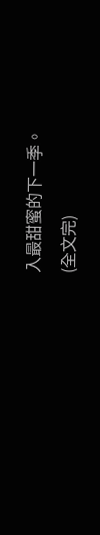入最甜蜜的下一季。
(全文完)